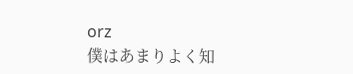orz
僕はあまりよく知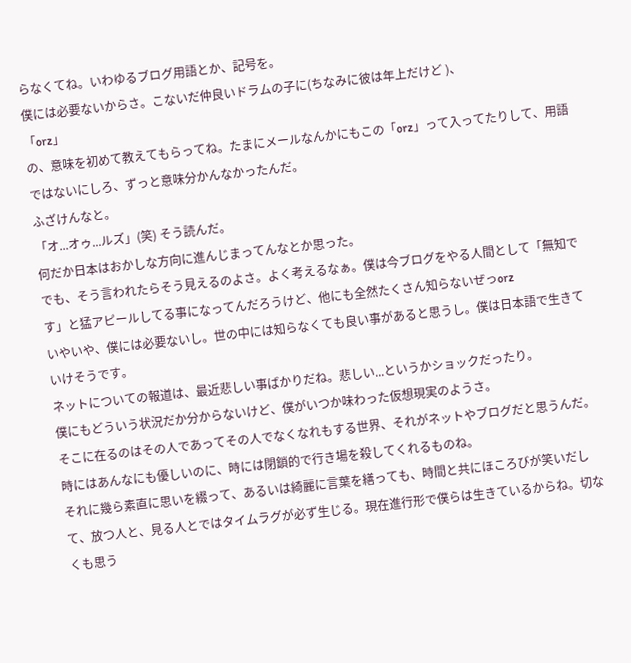らなくてね。いわゆるブログ用語とか、記号を。
僕には必要ないからさ。こないだ仲良いドラムの子に(ちなみに彼は年上だけど )、
「orz」
の、意味を初めて教えてもらってね。たまにメールなんかにもこの「orz」って入ってたりして、用語ではないにしろ、ずっと意味分かんなかったんだ。
ふざけんなと。
「オ...オゥ...ルズ」(笑) そう読んだ。
何だか日本はおかしな方向に進んじまってんなとか思った。
でも、そう言われたらそう見えるのよさ。よく考えるなぁ。僕は今ブログをやる人間として「無知です」と猛アピールしてる事になってんだろうけど、他にも全然たくさん知らないぜっorz
いやいや、僕には必要ないし。世の中には知らなくても良い事があると思うし。僕は日本語で生きていけそうです。
ネットについての報道は、最近悲しい事ばかりだね。悲しい...というかショックだったり。
僕にもどういう状況だか分からないけど、僕がいつか味わった仮想現実のようさ。
そこに在るのはその人であってその人でなくなれもする世界、それがネットやブログだと思うんだ。
時にはあんなにも優しいのに、時には閉鎖的で行き場を殺してくれるものね。
それに幾ら素直に思いを綴って、あるいは綺麗に言葉を繕っても、時間と共にほころびが笑いだして、放つ人と、見る人とではタイムラグが必ず生じる。現在進行形で僕らは生きているからね。切なくも思う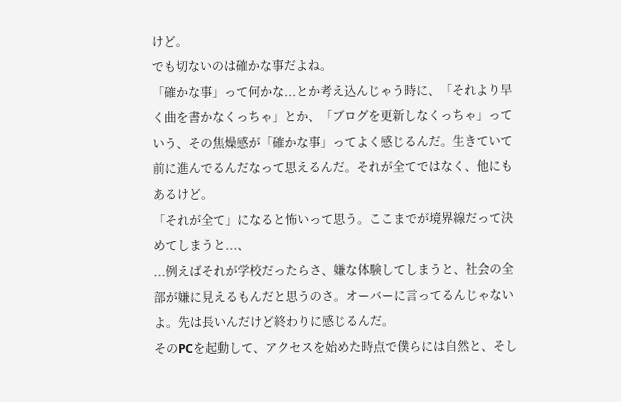けど。
でも切ないのは確かな事だよね。
「確かな事」って何かな...とか考え込んじゃう時に、「それより早く曲を書かなくっちゃ」とか、「ブログを更新しなくっちゃ」っていう、その焦燥感が「確かな事」ってよく感じるんだ。生きていて前に進んでるんだなって思えるんだ。それが全てではなく、他にもあるけど。
「それが全て」になると怖いって思う。ここまでが境界線だって決めてしまうと...、
...例えばそれが学校だったらさ、嫌な体験してしまうと、社会の全部が嫌に見えるもんだと思うのさ。オーバーに言ってるんじゃないよ。先は長いんだけど終わりに感じるんだ。
そのPCを起動して、アクセスを始めた時点で僕らには自然と、そし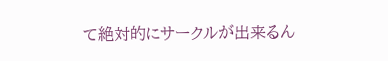て絶対的にサークルが出来るん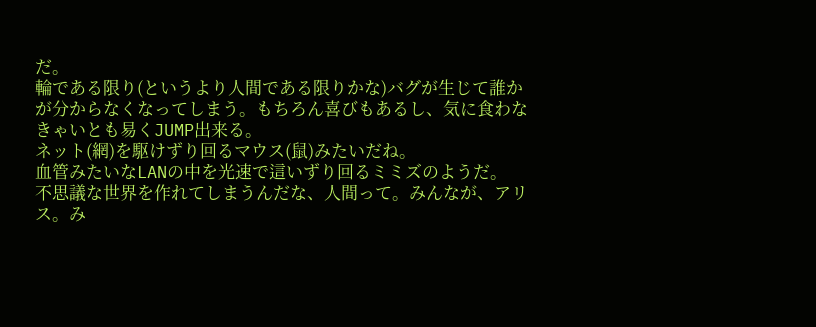だ。
輪である限り(というより人間である限りかな)バグが生じて誰かが分からなくなってしまう。もちろん喜びもあるし、気に食わなきゃいとも易くJUMP出来る。
ネット(網)を駆けずり回るマウス(鼠)みたいだね。
血管みたいなLANの中を光速で這いずり回るミミズのようだ。
不思議な世界を作れてしまうんだな、人間って。みんなが、アリス。み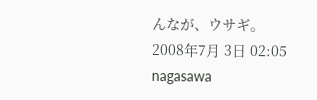んなが、ウサギ。
2008年7月 3日 02:05 nagasawa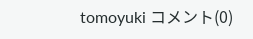tomoyuki コメント(0)